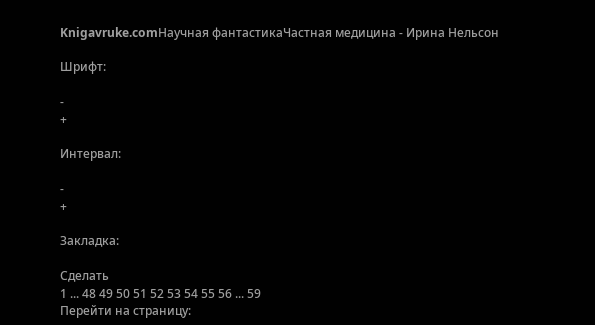Knigavruke.comНаучная фантастикаЧастная медицина - Ирина Нельсон

Шрифт:

-
+

Интервал:

-
+

Закладка:

Сделать
1 ... 48 49 50 51 52 53 54 55 56 ... 59
Перейти на страницу: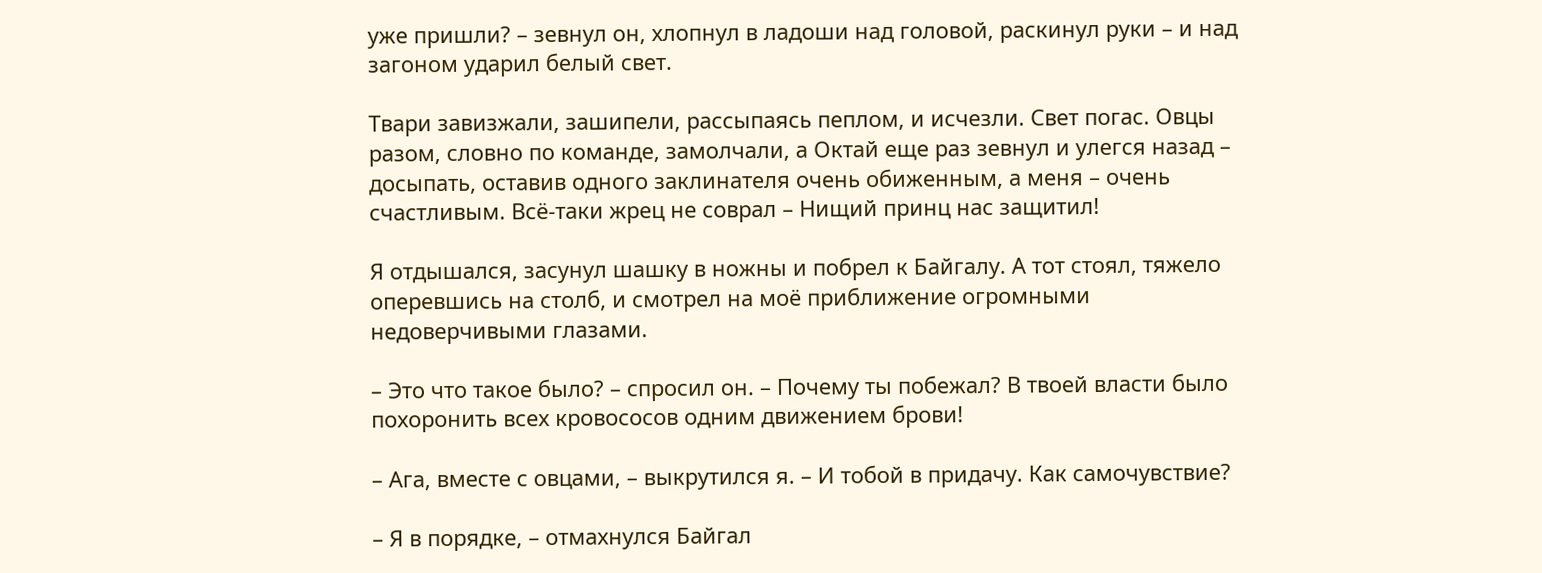уже пришли? – зевнул он, хлопнул в ладоши над головой, раскинул руки – и над загоном ударил белый свет.

Твари завизжали, зашипели, рассыпаясь пеплом, и исчезли. Свет погас. Овцы разом, словно по команде, замолчали, а Октай еще раз зевнул и улегся назад – досыпать, оставив одного заклинателя очень обиженным, а меня – очень счастливым. Всё-таки жрец не соврал – Нищий принц нас защитил!

Я отдышался, засунул шашку в ножны и побрел к Байгалу. А тот стоял, тяжело оперевшись на столб, и смотрел на моё приближение огромными недоверчивыми глазами.

– Это что такое было? – спросил он. – Почему ты побежал? В твоей власти было похоронить всех кровососов одним движением брови!

– Ага, вместе с овцами, – выкрутился я. – И тобой в придачу. Как самочувствие?

– Я в порядке, – отмахнулся Байгал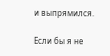и выпрямился.

Если бы я не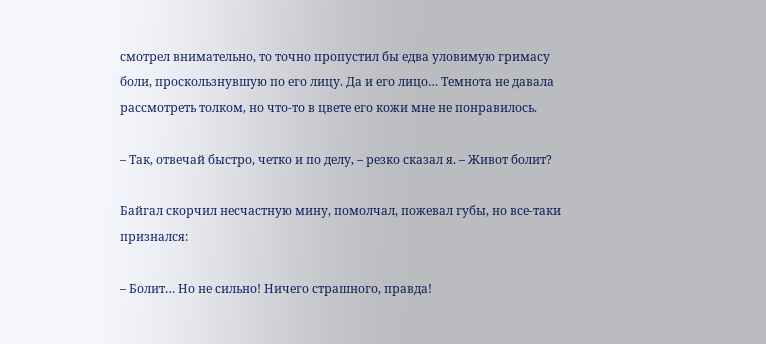смотрел внимательно, то точно пропустил бы едва уловимую гримасу боли, проскользнувшую по его лицу. Да и его лицо… Темнота не давала рассмотреть толком, но что-то в цвете его кожи мне не понравилось.

– Так, отвечай быстро, четко и по делу, – резко сказал я. – Живот болит?

Байгал скорчил несчастную мину, помолчал, пожевал губы, но все-таки признался:

– Болит… Но не сильно! Ничего страшного, правда!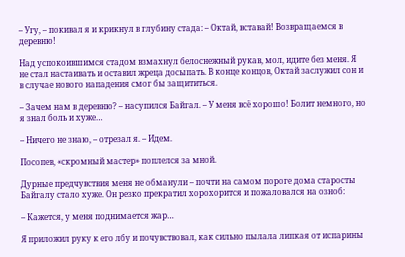– Угу, – покивал я и крикнул в глубину стада: – Октай, вставай! Возвращаемся в деревню!

Над успокоившимся стадом взмахнул белоснежный рукав, мол, идите без меня. Я не стал настаивать и оставил жреца досыпать. В конце концов, Октай заслужил сон и в случае нового нападения смог бы защититься.

– Зачем нам в деревню? – насупился Байгал. – У меня всё хорошо! Болит немного, но я знал боль и хуже…

– Ничего не знаю, – отрезал я. – Идем.

Посопев, «скромный мастер» поплелся за мной.

Дурные предчувствия меня не обманули – почти на самом пороге дома старосты Байгалу стало хуже. Он резко прекратил хорохорится и пожаловался на озноб:

– Кажется, у меня поднимается жар…

Я приложил руку к его лбу и почувствовал, как сильно пылала липкая от испарины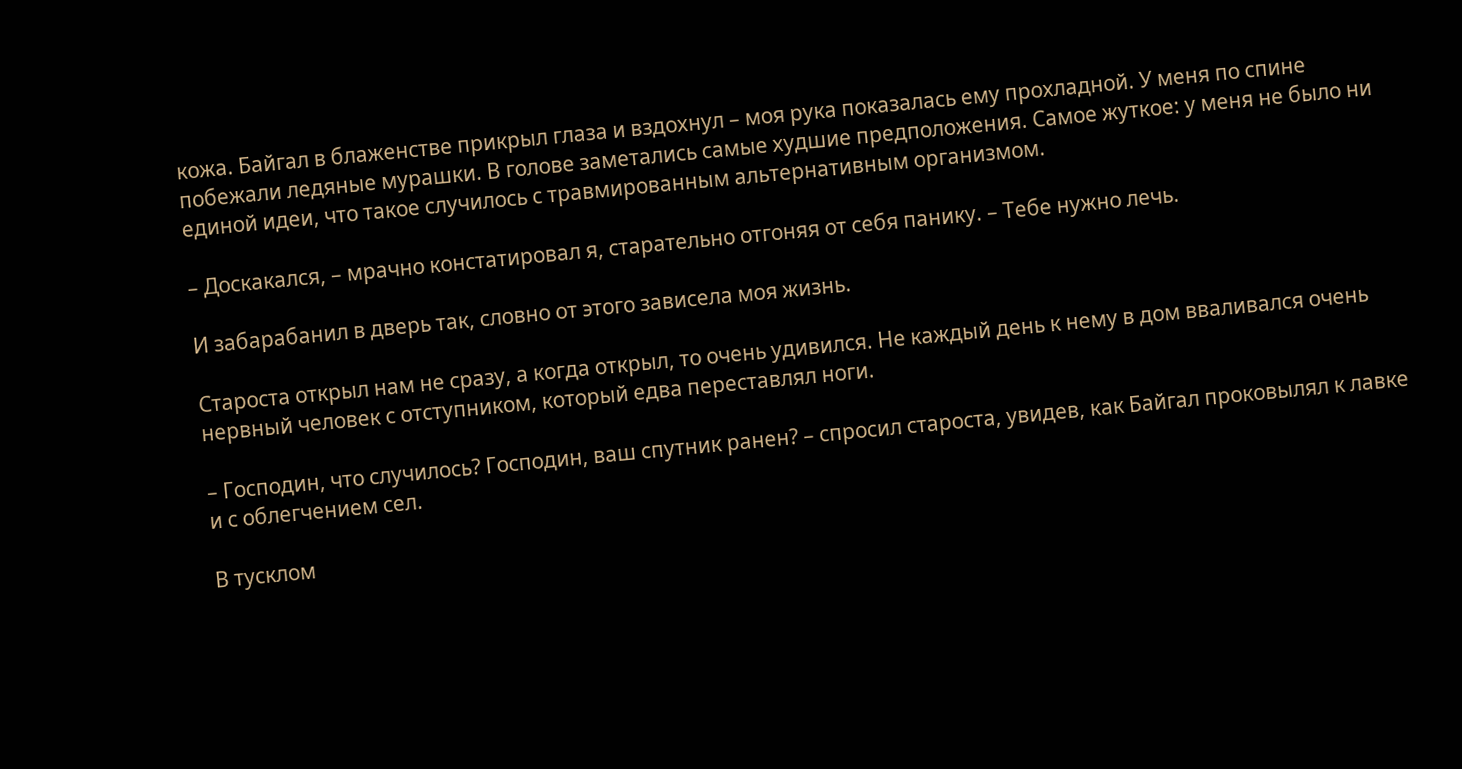кожа. Байгал в блаженстве прикрыл глаза и вздохнул – моя рука показалась ему прохладной. У меня по спине побежали ледяные мурашки. В голове заметались самые худшие предположения. Самое жуткое: у меня не было ни единой идеи, что такое случилось с травмированным альтернативным организмом.

– Доскакался, – мрачно констатировал я, старательно отгоняя от себя панику. – Тебе нужно лечь.

И забарабанил в дверь так, словно от этого зависела моя жизнь.

Староста открыл нам не сразу, а когда открыл, то очень удивился. Не каждый день к нему в дом вваливался очень нервный человек с отступником, который едва переставлял ноги.

– Господин, что случилось? Господин, ваш спутник ранен? – спросил староста, увидев, как Байгал проковылял к лавке и с облегчением сел.

В тусклом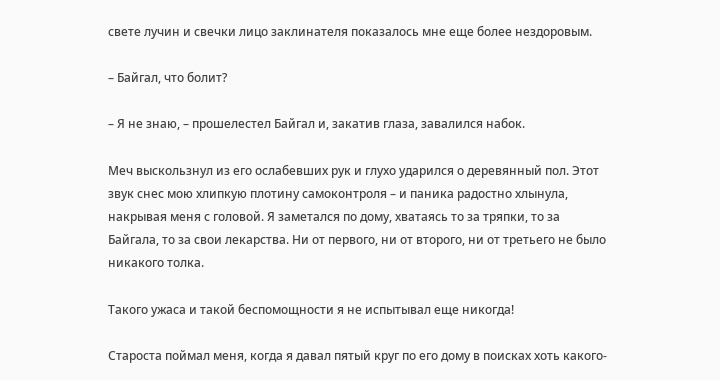свете лучин и свечки лицо заклинателя показалось мне еще более нездоровым.

– Байгал, что болит?

– Я не знаю, – прошелестел Байгал и, закатив глаза, завалился набок.

Меч выскользнул из его ослабевших рук и глухо ударился о деревянный пол. Этот звук снес мою хлипкую плотину самоконтроля – и паника радостно хлынула, накрывая меня с головой. Я заметался по дому, хватаясь то за тряпки, то за Байгала, то за свои лекарства. Ни от первого, ни от второго, ни от третьего не было никакого толка.

Такого ужаса и такой беспомощности я не испытывал еще никогда!

Староста поймал меня, когда я давал пятый круг по его дому в поисках хоть какого-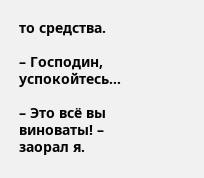то средства.

– Господин, успокойтесь…

– Это всё вы виноваты! – заорал я.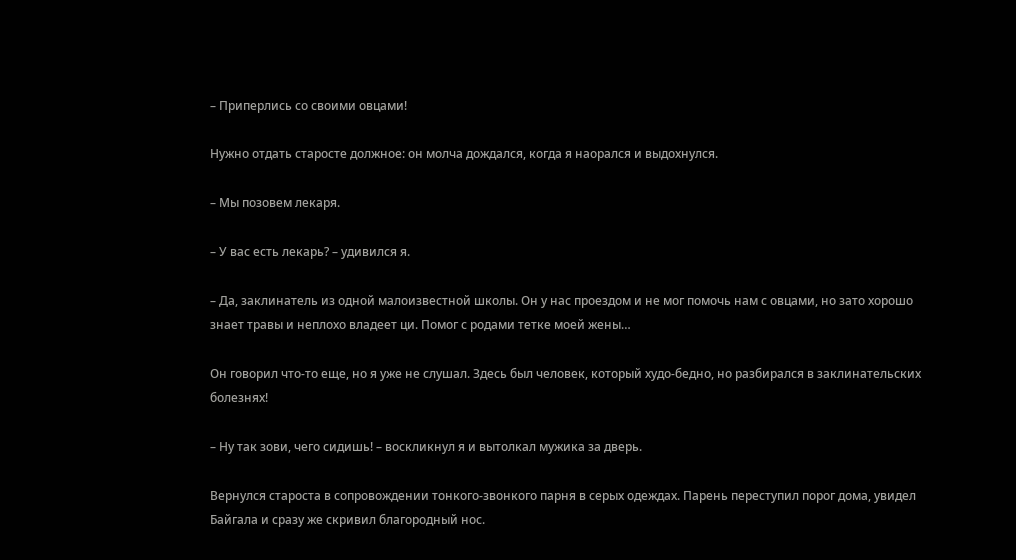– Приперлись со своими овцами!

Нужно отдать старосте должное: он молча дождался, когда я наорался и выдохнулся.

– Мы позовем лекаря.

– У вас есть лекарь? – удивился я.

– Да, заклинатель из одной малоизвестной школы. Он у нас проездом и не мог помочь нам с овцами, но зато хорошо знает травы и неплохо владеет ци. Помог с родами тетке моей жены…

Он говорил что-то еще, но я уже не слушал. Здесь был человек, который худо-бедно, но разбирался в заклинательских болезнях!

– Ну так зови, чего сидишь! – воскликнул я и вытолкал мужика за дверь.

Вернулся староста в сопровождении тонкого-звонкого парня в серых одеждах. Парень переступил порог дома, увидел Байгала и сразу же скривил благородный нос.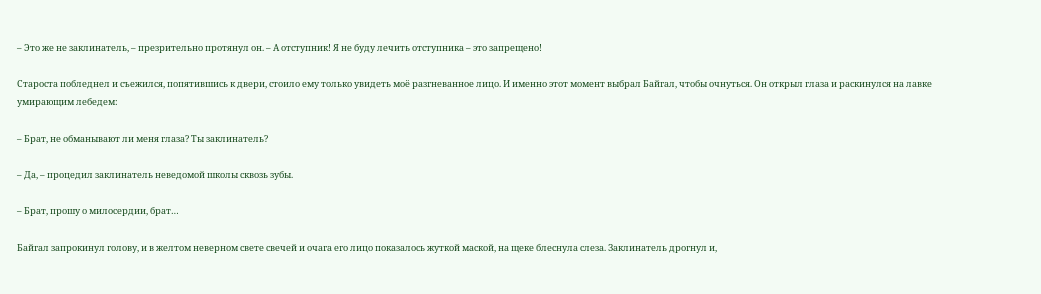– Это же не заклинатель, – презрительно протянул он. – А отступник! Я не буду лечить отступника – это запрещено!

Староста побледнел и съежился, попятившись к двери, стоило ему только увидеть моё разгневанное лицо. И именно этот момент выбрал Байгал, чтобы очнуться. Он открыл глаза и раскинулся на лавке умирающим лебедем:

– Брат, не обманывают ли меня глаза? Ты заклинатель?

– Да, – процедил заклинатель неведомой школы сквозь зубы.

– Брат, прошу о милосердии, брат…

Байгал запрокинул голову, и в желтом неверном свете свечей и очага его лицо показалось жуткой маской, на щеке блеснула слеза. Заклинатель дрогнул и,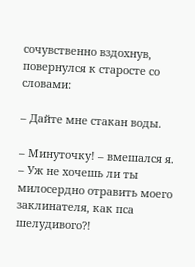сочувственно вздохнув, повернулся к старосте со словами:

– Дайте мне стакан воды.

– Минуточку! – вмешался я. – Уж не хочешь ли ты милосердно отравить моего заклинателя, как пса шелудивого?!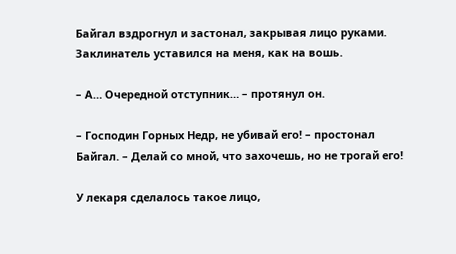Байгал вздрогнул и застонал, закрывая лицо руками. Заклинатель уставился на меня, как на вошь.

– А… Очередной отступник… – протянул он.

– Господин Горных Недр, не убивай его! – простонал Байгал. – Делай со мной, что захочешь, но не трогай его!

У лекаря сделалось такое лицо,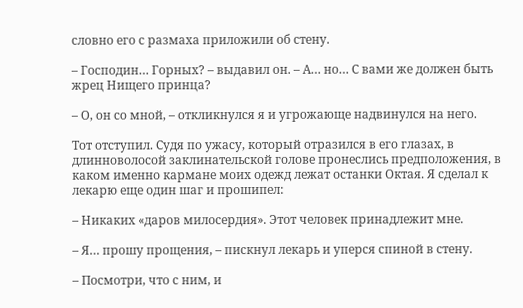словно его с размаха приложили об стену.

– Господин… Горных? – выдавил он. – А… но… С вами же должен быть жрец Нищего принца?

– О, он со мной, – откликнулся я и угрожающе надвинулся на него.

Тот отступил. Судя по ужасу, который отразился в его глазах, в длинноволосой заклинательской голове пронеслись предположения, в каком именно кармане моих одежд лежат останки Октая. Я сделал к лекарю еще один шаг и прошипел:

– Никаких «даров милосердия». Этот человек принадлежит мне.

– Я… прошу прощения, – пискнул лекарь и уперся спиной в стену.

– Посмотри, что с ним, и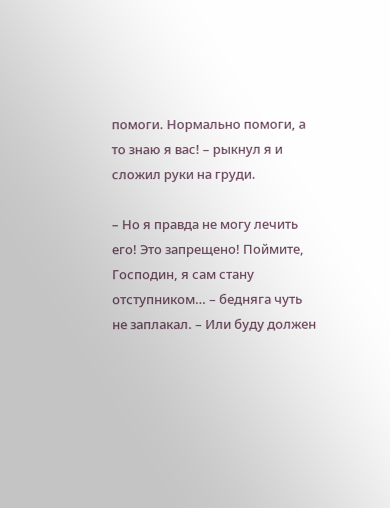помоги. Нормально помоги, а то знаю я вас! – рыкнул я и сложил руки на груди.

– Но я правда не могу лечить его! Это запрещено! Поймите, Господин, я сам стану отступником… – бедняга чуть не заплакал. – Или буду должен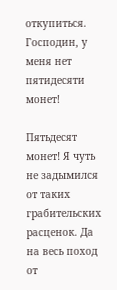откупиться. Господин, у меня нет пятидесяти монет!

Пятьдесят монет! Я чуть не задымился от таких грабительских расценок. Да на весь поход от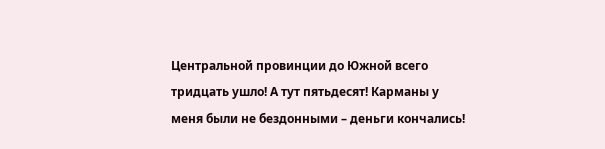Центральной провинции до Южной всего тридцать ушло! А тут пятьдесят! Карманы у меня были не бездонными – деньги кончались!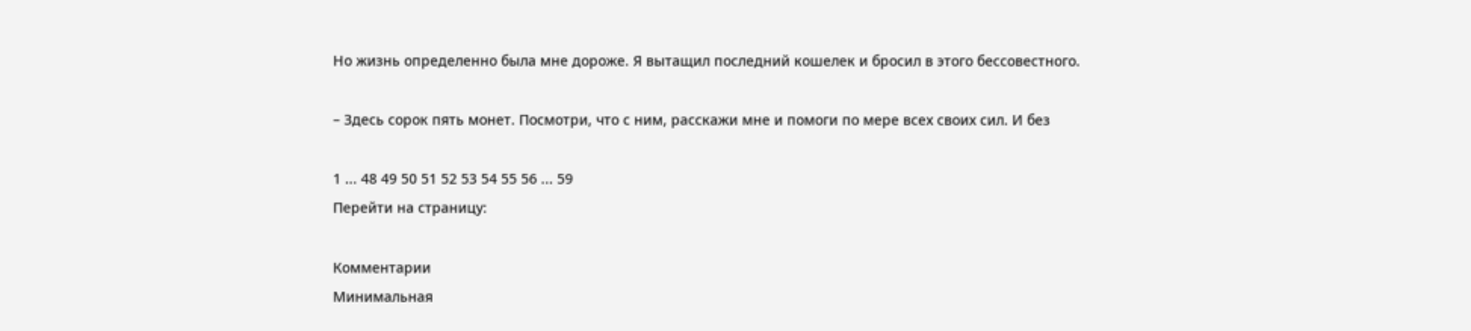Но жизнь определенно была мне дороже. Я вытащил последний кошелек и бросил в этого бессовестного.

– Здесь сорок пять монет. Посмотри, что с ним, расскажи мне и помоги по мере всех своих сил. И без

1 ... 48 49 50 51 52 53 54 55 56 ... 59
Перейти на страницу:

Комментарии
Минимальная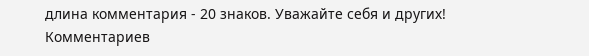длина комментария - 20 знаков. Уважайте себя и других!
Комментариев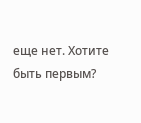еще нет. Хотите быть первым?